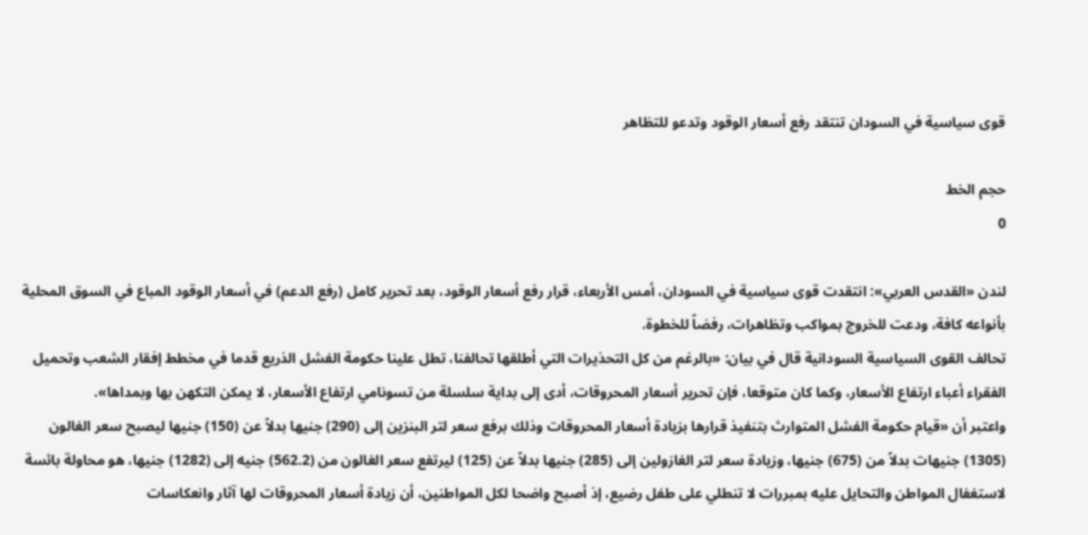قوى سياسية في السودان تنتقد رفع أسعار الوقود وتدعو للتظاهر

حجم الخط
0

لندن «القدس العربي»: انتقدت قوى سياسية في السودان، أمس الأربعاء، قرار رفع أسعار الوقود، بعد تحرير كامل (رفع الدعم) في أسعار الوقود المباع في السوق المحلية بأنواعه كافة، ودعت للخروج بمواكب وتظاهرات، رفضاً للخطوة.
تحالف القوى السياسية السودانية قال في بيان: «بالرغم من كل التحذيرات التي أطلقها تحالفنا، تطل علينا حكومة الفشل الذريع قدما في مخطط إفقار الشعب وتحميل الفقراء أعباء ارتفاع الأسعار، وكما كان متوقعا، فإن تحرير أسعار المحروقات، أدى إلى بداية سلسلة من تسونامي ارتفاع الأسعار، لا يمكن التكهن بها وبمداها».
واعتبر أن «قيام حكومة الفشل المتوارث بتنفيذ قرارها بزيادة أسعار المحروقات وذلك برفع سعر لتر البنزين إلى (290) جنيها بدلاً عن (150) جنيها ليصبح سعر الغالون (1305) جنيهات بدلاً من (675) جنيها، وزيادة سعر لتر الغازولين إلى (285) جنيها بدلاً عن (125) ليرتفع سعر الغالون من (562.2) جنيه إلى (1282) جنيها، هو محاولة بائسة لاستغفال المواطن والتحايل عليه بمبررات لا تنطلي على طفل رضيع، إذ أصبح واضحا لكل المواطنين، أن زيادة أسعار المحروقات لها آثار وانعكاسات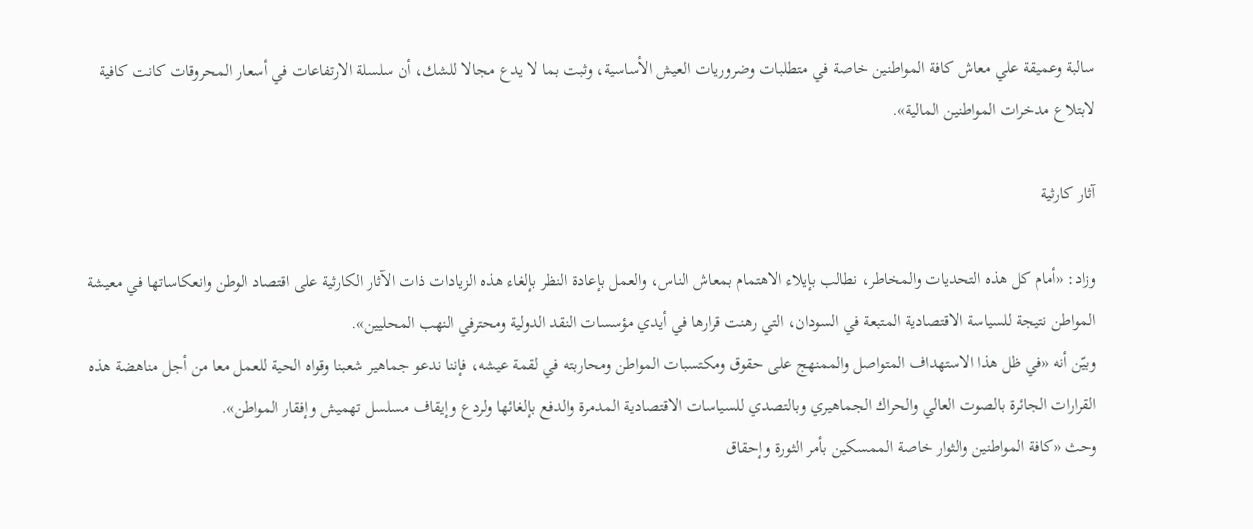سالبة وعميقة علي معاش كافة المواطنين خاصة في متطلبات وضروريات العيش الأساسية، وثبت بما لا يدع مجالا للشك، أن سلسلة الارتفاعات في أسعار المحروقات كانت كافية لابتلاع مدخرات المواطنين المالية».

آثار كارثية

وزاد: «أمام كل هذه التحديات والمخاطر، نطالب بإيلاء الاهتمام بمعاش الناس، والعمل بإعادة النظر بإلغاء هذه الزيادات ذات الآثار الكارثية على اقتصاد الوطن وانعكاساتها في معيشة المواطن نتيجة للسياسة الاقتصادية المتبعة في السودان، التي رهنت قرارها في أيدي مؤسسات النقد الدولية ومحترفي النهب المحليين».
وبيّن أنه «في ظل هذا الاستهداف المتواصل والممنهج على حقوق ومكتسبات المواطن ومحاربته في لقمة عيشه، فإننا ندعو جماهير شعبنا وقواه الحية للعمل معا من أجل مناهضة هذه القرارات الجائرة بالصوت العالي والحراك الجماهيري وبالتصدي للسياسات الاقتصادية المدمرة والدفع بإلغائها ولردع وإيقاف مسلسل تهميش وإفقار المواطن».
وحث «كافة المواطنين والثوار خاصة الممسكين بأمر الثورة وإحقاق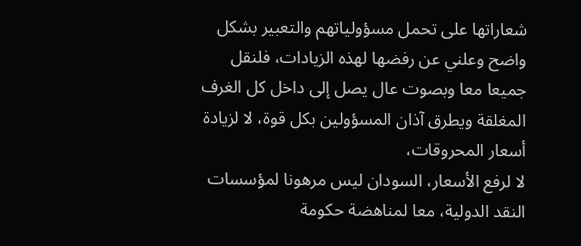شعاراتها على تحمل مسؤولياتهم والتعبير بشكل واضح وعلني عن رفضها لهذه الزيادات، فلنقل جميعا معا وبصوت عال يصل إلى داخل كل الغرف المغلقة ويطرق آذان المسؤولين بكل قوة، لا لزيادة أسعار المحروقات،
لا لرفع الأسعار، السودان ليس مرهونا لمؤسسات النقد الدولية، معا لمناهضة حكومة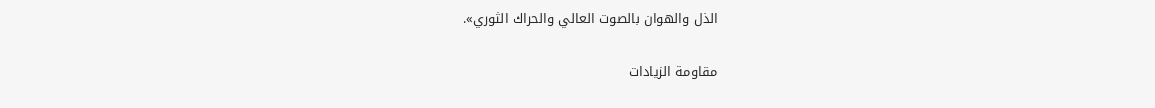الذل والهوان بالصوت العالي والحراك الثوري».

مقاومة الزيادات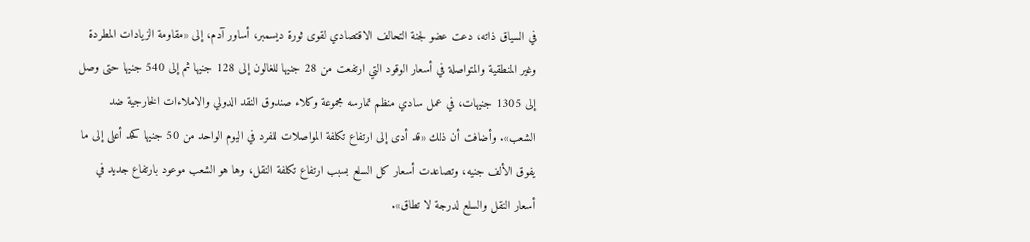في السياق ذاته، دعت عضو لجنة التحالف الاقتصادي لقوى ثورة ديسمبر، أساور آدم، إلى «مقاومة الزيادات المطردة وغير المنطقية والمتواصلة في أسعار الوقود التي ارتفعت من 28 جنيها للغالون إلى 128 جنيها ثم إلى 540 جنيها حتى وصل إلى 1305 جنيهات، في عمل سادي منظم تمارسه مجموعة وكلاء صندوق النقد الدولي والاملاءات الخارجية ضد الشعب». وأضافت أن ذلك «قد أدى إلى ارتفاع تكلفة المواصلات للفرد في اليوم الواحد من 50 جنيها كحد أعلى إلى ما يفوق الألف جنيه، وتصاعدت أسعار كل السلع بسبب ارتفاع تكلفة النقل، وها هو الشعب موعود بارتفاع جديد في أسعار النقل والسلع لدرجة لا تطاق».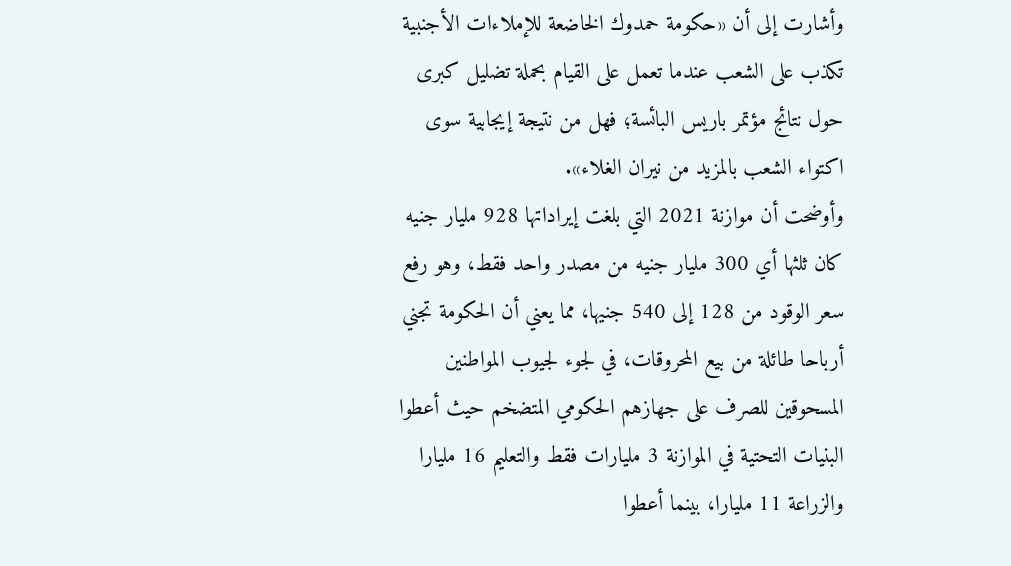وأشارت إلى أن «حكومة حمدوك الخاضعة للإملاءات الأجنبية تكذب على الشعب عندما تعمل على القيام بحملة تضليل كبرى حول نتائج مؤتمر باريس البائسة؛ فهل من نتيجة إيجابية سوى اكتواء الشعب بالمزيد من نيران الغلاء».
وأوضحت أن موازنة 2021 التي بلغت إيراداتها 928 مليار جنيه كان ثلثها أي 300 مليار جنيه من مصدر واحد فقط، وهو رفع سعر الوقود من 128 إلى 540 جنيها، مما يعني أن الحكومة تجني أرباحا طائلة من بيع المحروقات، في لجوء لجيوب المواطنين المسحوقين للصرف على جهازهم الحكومي المتضخم حيث أعطوا البنيات التحتية في الموازنة 3 مليارات فقط والتعليم 16 مليارا والزراعة 11 مليارا، بينما أعطوا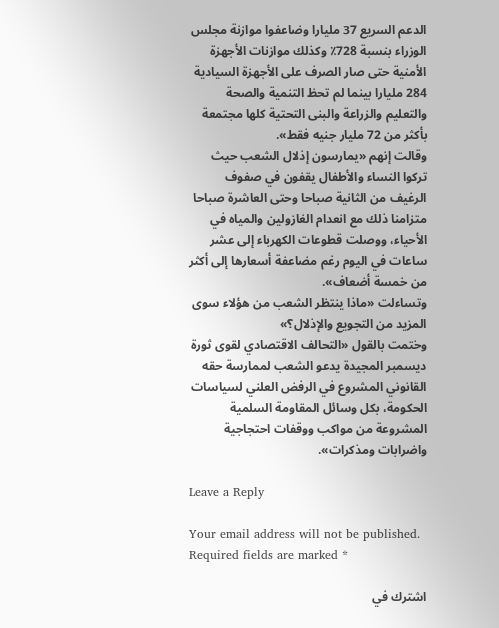الدعم السريع 37 مليارا وضاعفوا موازنة مجلس الوزراء بنسبة 728٪ وكذلك موازنات الأجهزة الأمنية حتى صار الصرف على الأجهزة السيادية 284 مليارا بينما لم تحظ التنمية والصحة والتعليم والزراعة والبنى التحتية كلها مجتمعة بأكثر من 72 مليار جنيه فقط».
وقالت إنهم «يمارسون إذلال الشعب حيث تركوا النساء والأطفال يقفون في صفوف الرغيف من الثانية صباحا وحتى العاشرة صباحا متزامنا ذلك مع انعدام الغازولين والمياه في الأحياء، ووصلت قطوعات الكهرباء إلى عشر ساعات في اليوم رغم مضاعفة أسعارها إلى أكثر من خمسة أضعاف».
وتساءلت «ماذا ينتظر الشعب من هؤلاء سوى المزيد من التجويع والإذلال؟»
وختمت بالقول «التحالف الاقتصادي لقوى ثورة ديسمبر المجيدة يدعو الشعب لممارسة حقه القانوني المشروع في الرفض العلني لسياسات الحكومة، بكل وسائل المقاومة السلمية المشروعة من مواكب ووقفات احتجاجية واضرابات ومذكرات».

Leave a Reply

Your email address will not be published. Required fields are marked *

اشترك في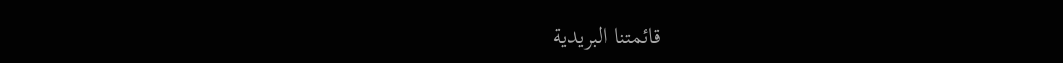قائمتنا البريدية